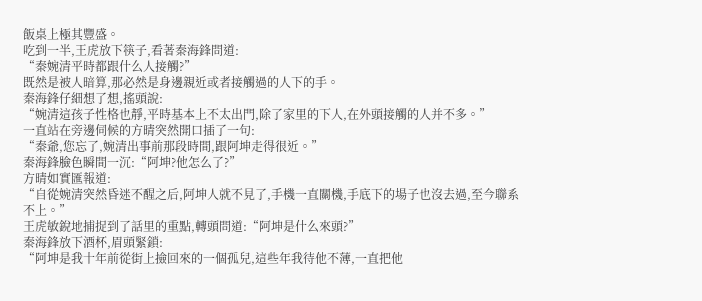飯桌上極其豐盛。
吃到一半,王虎放下筷子,看著秦海鋒問道:
“秦婉清平時都跟什么人接觸?”
既然是被人暗算,那必然是身邊親近或者接觸過的人下的手。
秦海鋒仔細想了想,搖頭說:
“婉清這孩子性格也靜,平時基本上不太出門,除了家里的下人,在外頭接觸的人并不多。”
一直站在旁邊伺候的方晴突然開口插了一句:
“秦爺,您忘了,婉清出事前那段時間,跟阿坤走得很近。”
秦海鋒臉色瞬間一沉:“阿坤?他怎么了?”
方晴如實匯報道:
“自從婉清突然昏迷不醒之后,阿坤人就不見了,手機一直關機,手底下的場子也沒去過,至今聯系不上。”
王虎敏銳地捕捉到了話里的重點,轉頭問道:“阿坤是什么來頭?”
秦海鋒放下酒杯,眉頭緊鎖:
“阿坤是我十年前從街上撿回來的一個孤兒,這些年我待他不薄,一直把他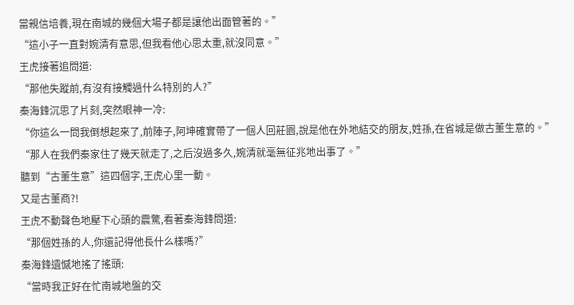當親信培養,現在南城的幾個大場子都是讓他出面管著的。”
“這小子一直對婉清有意思,但我看他心思太重,就沒同意。”
王虎接著追問道:
“那他失蹤前,有沒有接觸過什么特別的人?”
秦海鋒沉思了片刻,突然眼神一冷:
“你這么一問我倒想起來了,前陣子,阿坤確實帶了一個人回莊園,說是他在外地結交的朋友,姓孫,在省城是做古董生意的。”
“那人在我們秦家住了幾天就走了,之后沒過多久,婉清就毫無征兆地出事了。”
聽到“古董生意”這四個字,王虎心里一動。
又是古董商?!
王虎不動聲色地壓下心頭的震驚,看著秦海鋒問道:
“那個姓孫的人,你還記得他長什么樣嗎?”
秦海鋒遺憾地搖了搖頭:
“當時我正好在忙南城地盤的交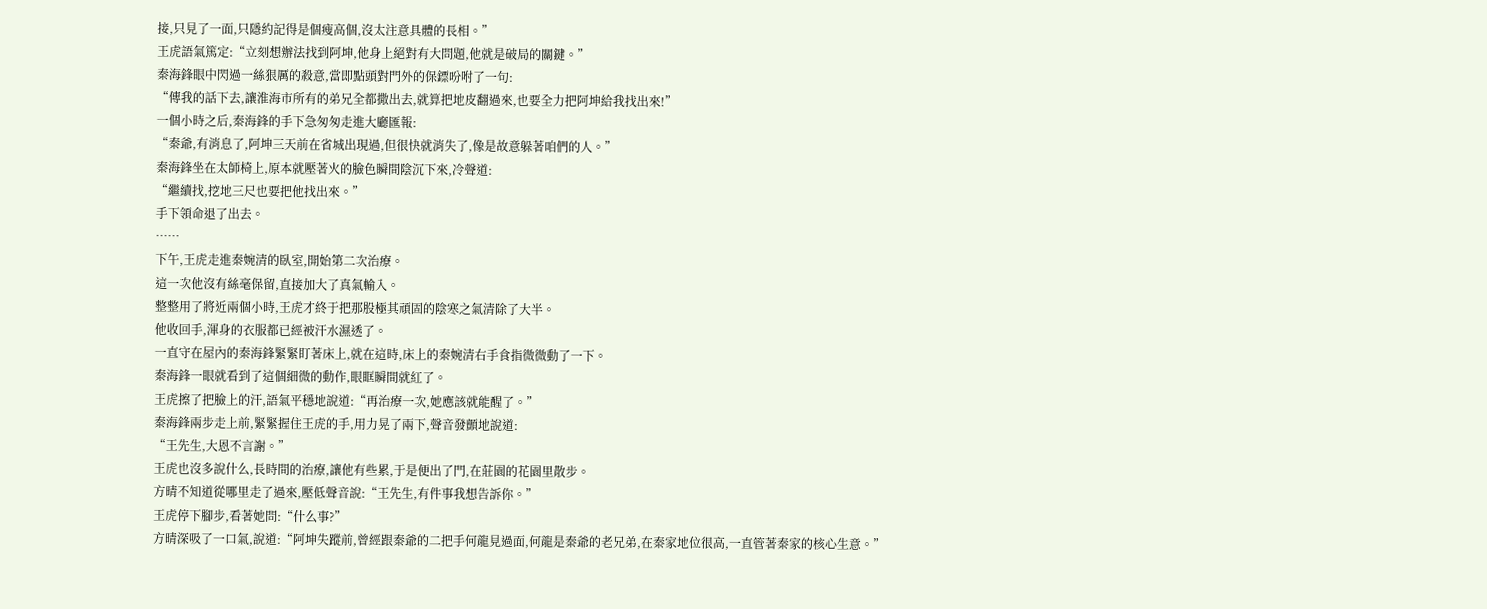接,只見了一面,只隱約記得是個瘦高個,沒太注意具體的長相。”
王虎語氣篤定:“立刻想辦法找到阿坤,他身上絕對有大問題,他就是破局的關鍵。”
秦海鋒眼中閃過一絲狠厲的殺意,當即點頭對門外的保鏢吩咐了一句:
“傳我的話下去,讓淮海市所有的弟兄全都撒出去,就算把地皮翻過來,也要全力把阿坤給我找出來!”
一個小時之后,秦海鋒的手下急匆匆走進大廳匯報:
“秦爺,有消息了,阿坤三天前在省城出現過,但很快就消失了,像是故意躲著咱們的人。”
秦海鋒坐在太師椅上,原本就壓著火的臉色瞬間陰沉下來,冷聲道:
“繼續找,挖地三尺也要把他找出來。”
手下領命退了出去。
……
下午,王虎走進秦婉清的臥室,開始第二次治療。
這一次他沒有絲毫保留,直接加大了真氣輸入。
整整用了將近兩個小時,王虎才終于把那股極其頑固的陰寒之氣清除了大半。
他收回手,渾身的衣服都已經被汗水濕透了。
一直守在屋內的秦海鋒緊緊盯著床上,就在這時,床上的秦婉清右手食指微微動了一下。
秦海鋒一眼就看到了這個細微的動作,眼眶瞬間就紅了。
王虎擦了把臉上的汗,語氣平穩地說道:“再治療一次,她應該就能醒了。”
秦海鋒兩步走上前,緊緊握住王虎的手,用力晃了兩下,聲音發顫地說道:
“王先生,大恩不言謝。”
王虎也沒多說什么,長時間的治療,讓他有些累,于是便出了門,在莊園的花園里散步。
方晴不知道從哪里走了過來,壓低聲音說:“王先生,有件事我想告訴你。”
王虎停下腳步,看著她問:“什么事?”
方晴深吸了一口氣,說道:“阿坤失蹤前,曾經跟秦爺的二把手何龍見過面,何龍是秦爺的老兄弟,在秦家地位很高,一直管著秦家的核心生意。”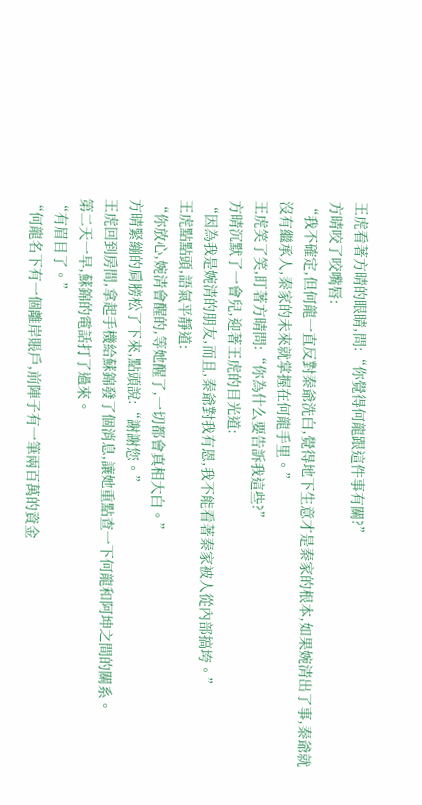王虎看著方晴的眼睛,問:“你覺得何龍跟這件事有關?”
方晴咬了咬嘴唇:
“我不確定,但何龍一直反對秦爺洗白,覺得地下生意才是秦家的根本,如果婉清出了事,秦爺就沒有繼承人,秦家的未來就掌握在何龍手里。”
王虎笑了笑,盯著方晴問:“你為什么要告訴我這些?”
方晴沉默了一會兒,迎著王虎的目光道:
“因為我是婉清的朋友,而且,秦爺對我有恩,我不能看著秦家被人從內部搞垮。”
王虎點點頭,語氣平靜道:
“你放心,婉清會醒的,等她醒了,一切都會真相大白。”
方晴緊繃的肩膀松了下來,點頭說:“謝謝您。”
王虎回到房間,拿起手機給蘇錦發了個消息,讓她重點查一下何龍和阿坤之間的關系。
第二天一早,蘇錦的電話打了過來。
“有眉目了。”
“何龍名下有一個離岸賬戶,前陣子有一筆兩百萬的資金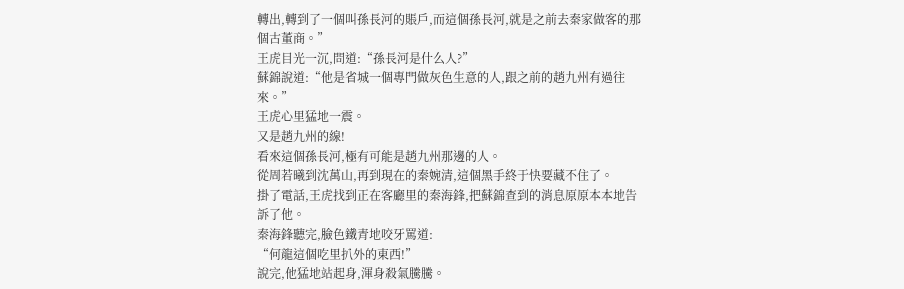轉出,轉到了一個叫孫長河的賬戶,而這個孫長河,就是之前去秦家做客的那個古董商。”
王虎目光一沉,問道:“孫長河是什么人?”
蘇錦說道:“他是省城一個專門做灰色生意的人,跟之前的趙九州有過往來。”
王虎心里猛地一震。
又是趙九州的線!
看來這個孫長河,極有可能是趙九州那邊的人。
從周若曦到沈萬山,再到現在的秦婉清,這個黑手終于快要藏不住了。
掛了電話,王虎找到正在客廳里的秦海鋒,把蘇錦查到的消息原原本本地告訴了他。
秦海鋒聽完,臉色鐵青地咬牙罵道:
“何龍這個吃里扒外的東西!”
說完,他猛地站起身,渾身殺氣騰騰。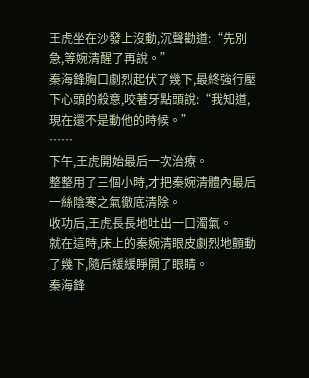王虎坐在沙發上沒動,沉聲勸道:“先別急,等婉清醒了再說。”
秦海鋒胸口劇烈起伏了幾下,最終強行壓下心頭的殺意,咬著牙點頭說:“我知道,現在還不是動他的時候。”
……
下午,王虎開始最后一次治療。
整整用了三個小時,才把秦婉清體內最后一絲陰寒之氣徹底清除。
收功后,王虎長長地吐出一口濁氣。
就在這時,床上的秦婉清眼皮劇烈地顫動了幾下,隨后緩緩睜開了眼睛。
秦海鋒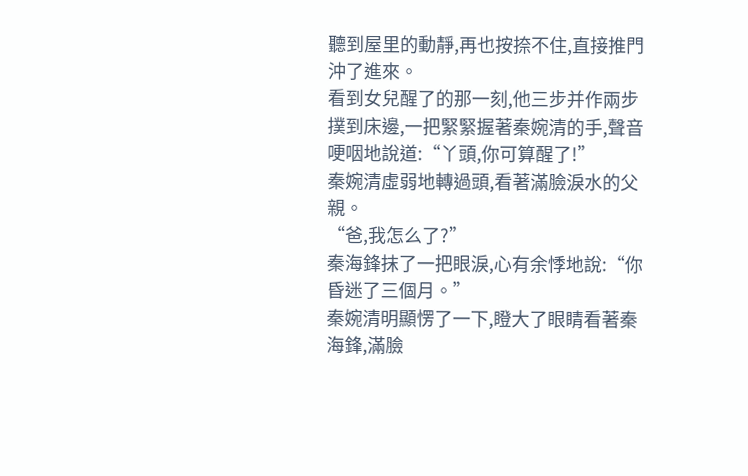聽到屋里的動靜,再也按捺不住,直接推門沖了進來。
看到女兒醒了的那一刻,他三步并作兩步撲到床邊,一把緊緊握著秦婉清的手,聲音哽咽地說道:“丫頭,你可算醒了!”
秦婉清虛弱地轉過頭,看著滿臉淚水的父親。
“爸,我怎么了?”
秦海鋒抹了一把眼淚,心有余悸地說:“你昏迷了三個月。”
秦婉清明顯愣了一下,瞪大了眼睛看著秦海鋒,滿臉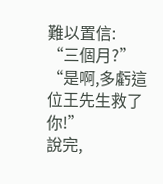難以置信:
“三個月?”
“是啊,多虧這位王先生救了你!”
說完,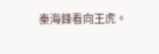秦海鋒看向王虎。